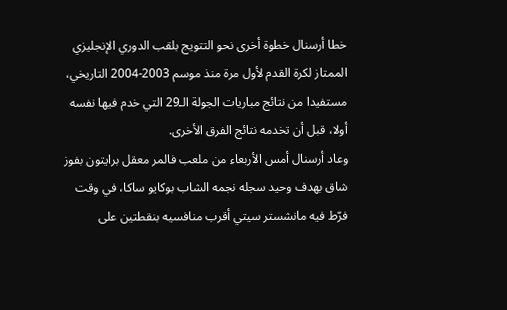خطا أرسنال خطوة أخرى نحو التتويج بلقب الدوري الإنجليزي الممتاز لكرة القدم لأول مرة منذ موسم 2003-2004 التاريخي، مستفيدا من نتائج مباريات الجولة الـ29 التي خدم فيها نفسه أولا، قبل أن تخدمه نتائج الفرق الأخرى.
وعاد أرسنال أمس الأربعاء من ملعب فالمر معقل برايتون بفوز شاق بهدف وحيد سجله نجمه الشاب بوكايو ساكا، في وقت فرّط فيه مانشستر سيتي أقرب منافسيه بنقطتين على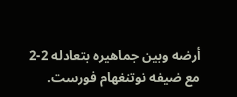أرضه وبين جماهيره بتعادله 2-2 مع ضيفه نوتنغهام فورست.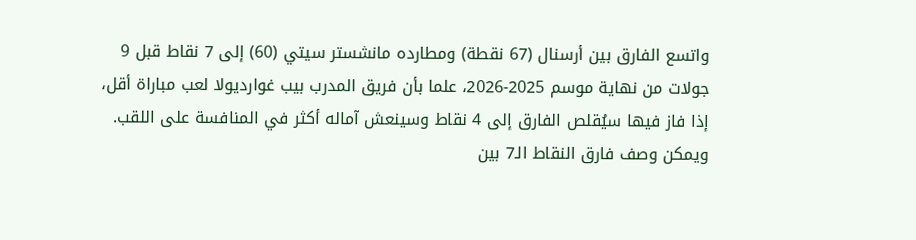واتسع الفارق بين أرسنال (67 نقطة) ومطارده مانشستر سيتي (60) إلى 7 نقاط قبل 9 جولات من نهاية موسم 2025-2026، علما بأن فريق المدرب بيب غوارديولا لعب مباراة أقل، إذا فاز فيها سيُقلص الفارق إلى 4 نقاط وسينعش آماله أكثر في المنافسة على اللقب.
ويمكن وصف فارق النقاط الـ7 بين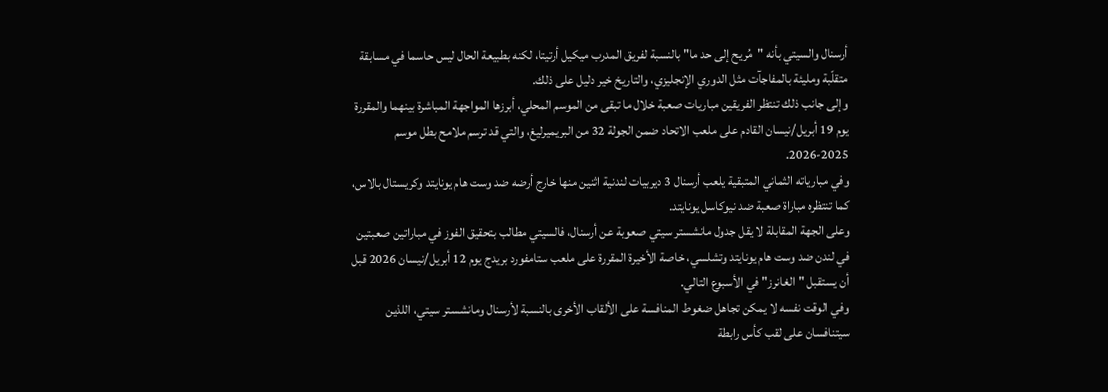أرسنال والسيتي بأنه "مُريح إلى حد ما" بالنسبة لفريق المدرب ميكيل أرتيتا، لكنه بطبيعة الحال ليس حاسما في مسابقة متقلّبة ومليئة بالمفاجآت مثل الدوري الإنجليزي، والتاريخ خير دليل على ذلك.
وإلى جانب ذلك تنتظر الفريقين مباريات صعبة خلال ما تبقى من الموسم المحلي، أبرزها المواجهة المباشرة بينهما والمقررة يوم 19 أبريل/نيسان القادم على ملعب الاتحاد ضمن الجولة 32 من البريميرليغ، والتي قد ترسم ملامح بطل موسم 2025-2026.
وفي مبارياته الثماني المتبقية يلعب أرسنال 3 ديربيات لندنية اثنين منها خارج أرضه ضد وست هام يونايتد وكريستال بالاس، كما تنتظره مباراة صعبة ضد نيوكاسل يونايتد.
وعلى الجهة المقابلة لا يقل جدول مانشستر سيتي صعوبة عن أرسنال، فالسيتي مطالب بتحقيق الفوز في مباراتين صعبتين في لندن ضد وست هام يونايتد وتشلسي، خاصة الأخيرة المقررة على ملعب ستامفورد بريدج يوم 12 أبريل/نيسان 2026 قبل أن يستقبل "الغانرز" في الأسبوع التالي.
وفي الوقت نفسه لا يمكن تجاهل ضغوط المنافسة على الألقاب الأخرى بالنسبة لأرسنال ومانشستر سيتي، اللذين سيتنافسان على لقب كأس رابطة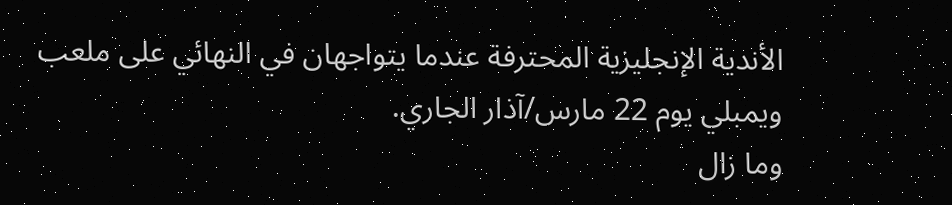الأندية الإنجليزية المحترفة عندما يتواجهان في النهائي على ملعب ويمبلي يوم 22 مارس/آذار الجاري.
وما زال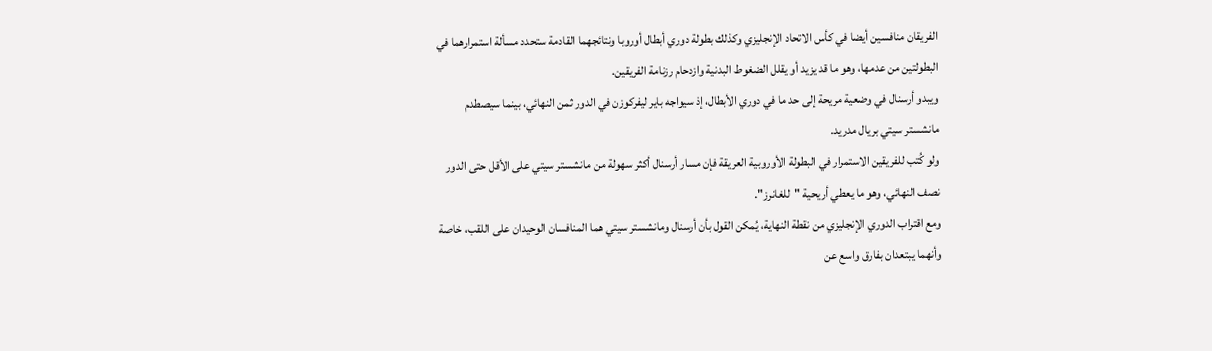الفريقان منافسين أيضا في كأس الاتحاد الإنجليزي وكذلك بطولة دوري أبطال أوروبا ونتائجهما القادمة ستحدد مسألة استمرارهما في البطولتين من عدمها، وهو ما قد يزيد أو يقلل الضغوط البدنية وازدحام رزنامة الفريقين.
ويبدو أرسنال في وضعية مريحة إلى حد ما في دوري الأبطال، إذ سيواجه باير ليفركوزن في الدور ثمن النهائي، بينما سيصطدم مانشستر سيتي بريال مدريد.
ولو كُتب للفريقين الاستمرار في البطولة الأوروبية العريقة فإن مسار أرسنال أكثر سهولة من مانشستر سيتي على الأقل حتى الدور نصف النهائي، وهو ما يعطي أريحية "للغانرز".
ومع اقتراب الدوري الإنجليزي من نقطة النهاية، يُمكن القول بأن أرسنال ومانشستر سيتي هما المنافسان الوحيدان على اللقب، خاصة وأنهما يبتعدان بفارق واسع عن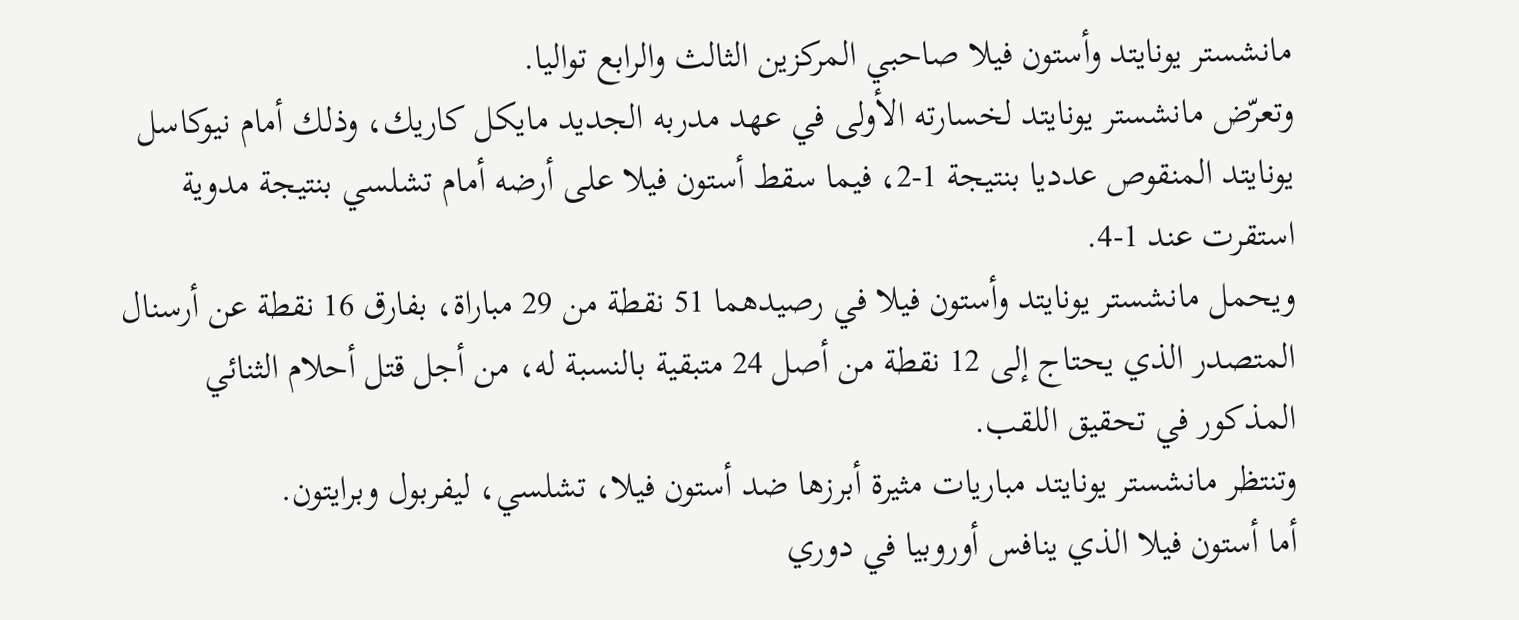مانشستر يونايتد وأستون فيلا صاحبي المركزين الثالث والرابع تواليا.
وتعرّض مانشستر يونايتد لخسارته الأولى في عهد مدربه الجديد مايكل كاريك، وذلك أمام نيوكاسل يونايتد المنقوص عدديا بنتيجة 1-2، فيما سقط أستون فيلا على أرضه أمام تشلسي بنتيجة مدوية استقرت عند 1-4.
ويحمل مانشستر يونايتد وأستون فيلا في رصيدهما 51 نقطة من 29 مباراة، بفارق 16 نقطة عن أرسنال المتصدر الذي يحتاج إلى 12 نقطة من أصل 24 متبقية بالنسبة له، من أجل قتل أحلام الثنائي المذكور في تحقيق اللقب.
وتنتظر مانشستر يونايتد مباريات مثيرة أبرزها ضد أستون فيلا، تشلسي، ليفربول وبرايتون.
أما أستون فيلا الذي ينافس أوروبيا في دوري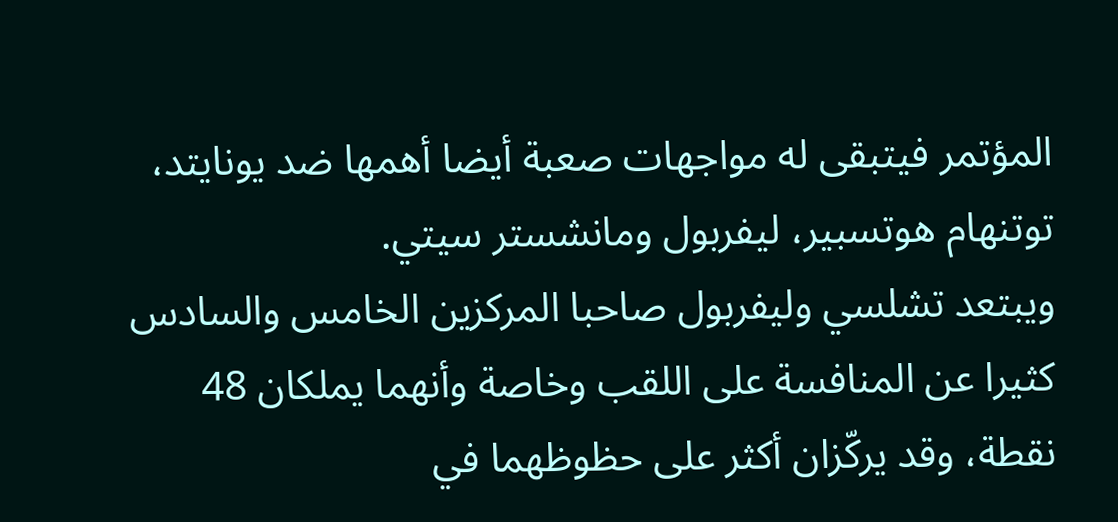المؤتمر فيتبقى له مواجهات صعبة أيضا أهمها ضد يونايتد، توتنهام هوتسبير، ليفربول ومانشستر سيتي.
ويبتعد تشلسي وليفربول صاحبا المركزين الخامس والسادس كثيرا عن المنافسة على اللقب وخاصة وأنهما يملكان 48 نقطة، وقد يركّزان أكثر على حظوظهما في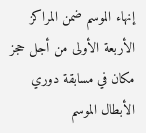إنهاء الموسم ضمن المراكز الأربعة الأولى من أجل حجز مكان في مسابقة دوري الأبطال الموسم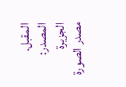المقبل.
المصدر:
الجزيرة
مصدر الصورة